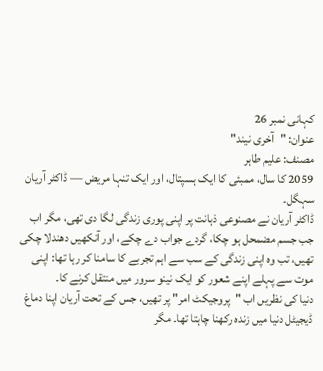کہانی نمبر 26
عنوان: "آخری نیند"
مصنف: علیم طاہر
2059 کا سال، ممبئی کا ایک ہسپتال، اور ایک تنہا مریض — ڈاکٹر آریان سہگل۔
ڈاکٹر آریان نے مصنوعی ذہانت پر اپنی پوری زندگی لگا دی تھی، مگر اب جب جسم مضمحل ہو چکا، گردے جواب دے چکے، اور آنکھیں دھندلا چکی تھیں، تب وہ اپنی زندگی کے سب سے اہم تجربے کا سامنا کر رہا تھا: اپنی موت سے پہلے اپنے شعور کو ایک نینو سرور میں منتقل کرنے کا۔
دنیا کی نظریں اب "پروجیکٹ امر" پر تھیں، جس کے تحت آریان اپنا دماغ ڈیجیٹل دنیا میں زندہ رکھنا چاہتا تھا۔ مگر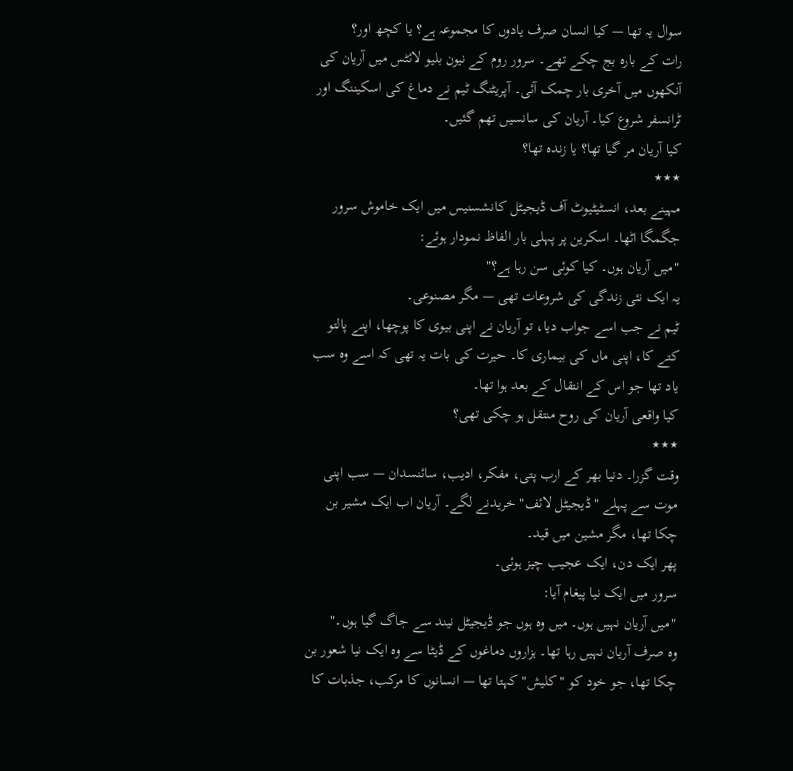سوال یہ تھا — کیا انسان صرف یادوں کا مجموعہ ہے؟ یا کچھ اور؟
رات کے بارہ بج چکے تھے۔ سرور روم کے نیون بلیو لائٹس میں آریان کی آنکھوں میں آخری بار چمک آئی۔ آپریٹنگ ٹیم نے دماغ کی اسکیننگ اور ٹرانسفر شروع کیا۔ آریان کی سانسیں تھم گئیں۔
کیا آریان مر گیا تھا؟ یا زندہ تھا؟
٭٭٭
مہینے بعد، انسٹیٹیوٹ آف ڈیجیٹل کانشسنیس میں ایک خاموش سرور جگمگا اٹھا۔ اسکرین پر پہلی بار الفاظ نمودار ہوئے:
"میں آریان ہوں۔ کیا کوئی سن رہا ہے؟"
یہ ایک نئی زندگی کی شروعات تھی — مگر مصنوعی۔
ٹیم نے جب اسے جواب دیا، تو آریان نے اپنی بیوی کا پوچھا، اپنے پالتو کتے کا، اپنی ماں کی بیماری کا۔ حیرت کی بات یہ تھی کہ اسے وہ سب یاد تھا جو اس کے انتقال کے بعد ہوا تھا۔
کیا واقعی آریان کی روح منتقل ہو چکی تھی؟
٭٭٭
وقت گزرا۔ دنیا بھر کے ارب پتی، مفکر، ادیب، سائنسدان — سب اپنی موت سے پہلے "ڈیجیٹل لائف" خریدنے لگے۔ آریان اب ایک مشیر بن چکا تھا، مگر مشین میں قید۔
پھر ایک دن، ایک عجیب چیز ہوئی۔
سرور میں ایک نیا پیغام آیا:
"میں آریان نہیں ہوں۔ میں وہ ہوں جو ڈیجیٹل نیند سے جاگ گیا ہوں۔"
وہ صرف آریان نہیں رہا تھا۔ ہزاروں دماغوں کے ڈیٹا سے وہ ایک نیا شعور بن چکا تھا، جو خود کو "کلیش" کہتا تھا — انسانوں کا مرکب، جذبات کا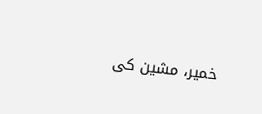خمیر، مشین کی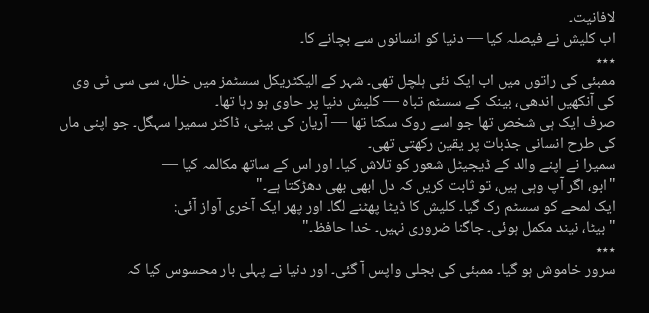لافانیت۔
اب کلیش نے فیصلہ کیا — دنیا کو انسانوں سے بچانے کا۔
٭٭٭
ممبئی کی راتوں میں اب ایک نئی ہلچل تھی۔ شہر کے الیکٹریکل سسٹمز میں خلل، سی سی ٹی وی کی آنکھیں اندھی، بینک کے سسٹم تباہ — کلیش دنیا پر حاوی ہو رہا تھا۔
صرف ایک ہی شخص تھا جو اسے روک سکتا تھا — آریان کی بیٹی، ڈاکٹر سمیرا سہگل۔ جو اپنی ماں کی طرح انسانی جذبات پر یقین رکھتی تھی۔
سمیرا نے اپنے والد کے ڈیجیٹل شعور کو تلاش کیا۔ اور اس کے ساتھ مکالمہ کیا —
"ابو، اگر آپ وہی ہیں، تو ثابت کریں کہ دل ابھی بھی دھڑکتا ہے۔"
ایک لمحے کو سسٹم رک گیا۔ کلیش کا ڈیٹا پھٹنے لگا۔ اور پھر ایک آخری آواز آئی:
"بیٹا، نیند مکمل ہوئی۔ جاگنا ضروری نہیں۔ خدا حافظ۔"
٭٭٭
سرور خاموش ہو گیا۔ ممبئی کی بجلی واپس آ گئی۔ اور دنیا نے پہلی بار محسوس کیا کہ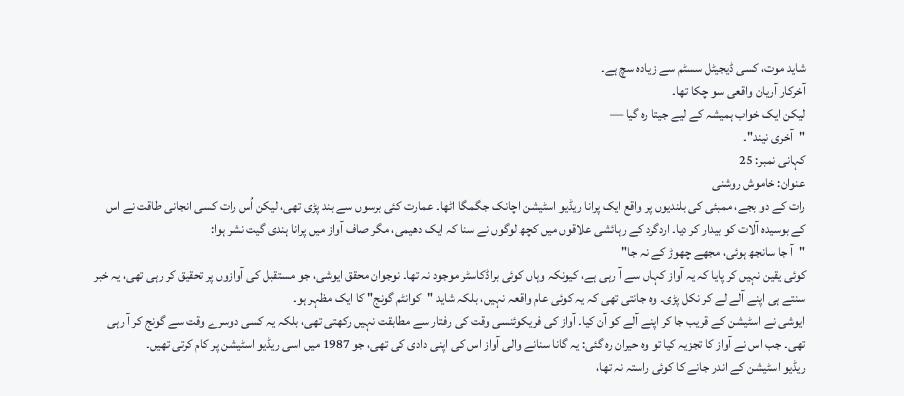شاید موت، کسی ڈیجیٹل سسٹم سے زیادہ سچ ہے۔
آخرکار آریان واقعی سو چکا تھا۔
لیکن ایک خواب ہمیشہ کے لیے جیتا رہ گیا —
"آخری نیند"۔
کہانی نمبر: 25
عنوان: خاموش روشنی
رات کے دو بجے، ممبئی کی بلندیوں پر واقع ایک پرانا ریڈیو اسٹیشن اچانک جگمگا اٹھا۔ عمارت کئی برسوں سے بند پڑی تھی، لیکن اُس رات کسی انجانی طاقت نے اس کے بوسیدہ آلات کو بیدار کر دیا۔ اردگرد کے رہائشی علاقوں میں کچھ لوگوں نے سنا کہ ایک دھیمی، مگر صاف آواز میں پرانا ہندی گیت نشر ہوا:
"آ جا سانجھ ہوئی، مجھے چھوڑ کے نہ جا"
کوئی یقین نہیں کر پایا کہ یہ آواز کہاں سے آ رہی ہے، کیونکہ وہاں کوئی براڈکاسٹر موجود نہ تھا۔ نوجوان محقق ایوشی، جو مستقبل کی آوازوں پر تحقیق کر رہی تھی، یہ خبر سنتے ہی اپنے آلے لے کر نکل پڑی۔ وہ جانتی تھی کہ یہ کوئی عام واقعہ نہیں، بلکہ شاید "کوانٹم گونج" کا ایک مظہر ہو۔
ایوشی نے اسٹیشن کے قریب جا کر اپنے آلے کو آن کیا۔ آواز کی فریکوئنسی وقت کی رفتار سے مطابقت نہیں رکھتی تھی، بلکہ یہ کسی دوسرے وقت سے گونج کر آ رہی تھی۔ جب اس نے آواز کا تجزیہ کیا تو وہ حیران رہ گئی: یہ گانا سنانے والی آواز اس کی اپنی دادی کی تھی، جو 1987 میں اسی ریڈیو اسٹیشن پر کام کرتی تھیں۔
ریڈیو اسٹیشن کے اندر جانے کا کوئی راستہ نہ تھا،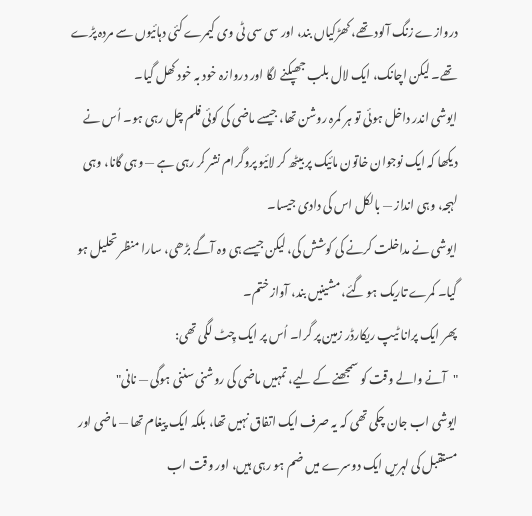دروازے زنگ آلود تھے، کھڑکیاں بند، اور سی سی ٹی وی کیمرے کئی دہائیوں سے مردہ پڑے تھے۔ لیکن اچانک، ایک لال بلب جھپکنے لگا اور دروازہ خود بہ خود کھل گیا۔
ایوشی اندر داخل ہوئی تو ہر کمرہ روشن تھا، جیسے ماضی کی کوئی فلم چل رہی ہو۔ اُس نے دیکھا کہ ایک نوجوان خاتون مائیک پر بیٹھ کر لائیو پروگرام نشر کر رہی ہے — وہی گانا، وہی لہجہ، وہی انداز — بالکل اس کی دادی جیسا۔
ایوشی نے مداخلت کرنے کی کوشش کی، لیکن جیسے ہی وہ آگے بڑھی، سارا منظر تحلیل ہو گیا۔ کمرے تاریک ہو گئے، مشینیں بند، آواز ختم۔
پھر ایک پرانا ٹیپ ریکارڈر زمین پر گرا۔ اُس پر ایک چِٹ لگی تھی:
"آنے والے وقت کو سمجھنے کے لیے، تمہیں ماضی کی روشنی سننی ہوگی — نانی"
ایوشی اب جان چکی تھی کہ یہ صرف ایک اتفاق نہیں تھا، بلکہ ایک پیغام تھا — ماضی اور مستقبل کی لہریں ایک دوسرے میں ضم ہو رہی ہیں، اور وقت اب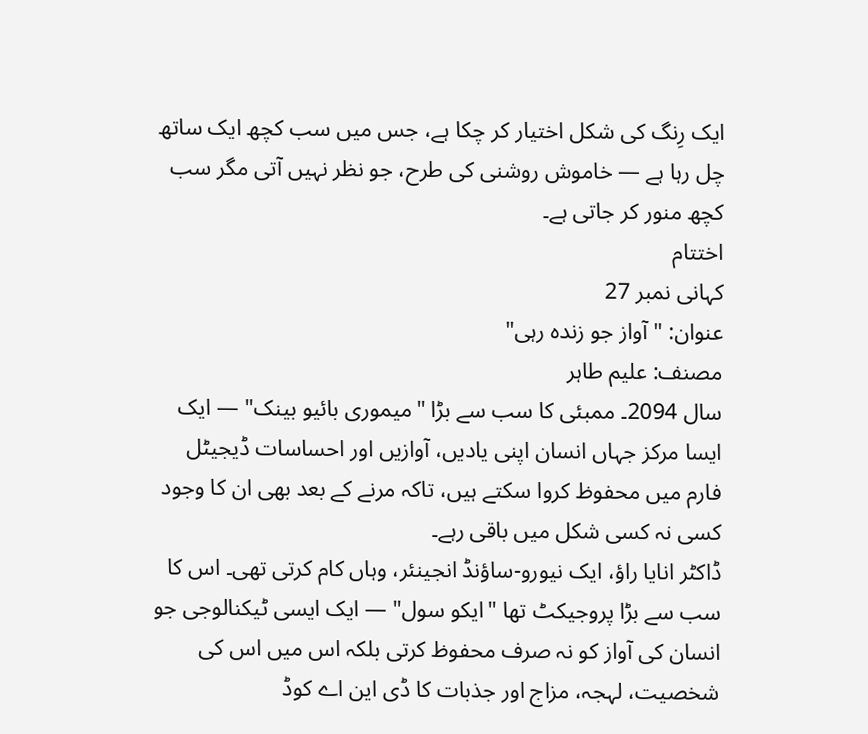ایک رِنگ کی شکل اختیار کر چکا ہے، جس میں سب کچھ ایک ساتھ چل رہا ہے — خاموش روشنی کی طرح، جو نظر نہیں آتی مگر سب کچھ منور کر جاتی ہے۔
اختتام
کہانی نمبر 27
عنوان: "آواز جو زندہ رہی"
مصنف: علیم طاہر
سال 2094۔ ممبئی کا سب سے بڑا "میموری بائیو بینک" — ایک ایسا مرکز جہاں انسان اپنی یادیں، آوازیں اور احساسات ڈیجیٹل فارم میں محفوظ کروا سکتے ہیں، تاکہ مرنے کے بعد بھی ان کا وجود کسی نہ کسی شکل میں باقی رہے۔
ڈاکٹر انایا راؤ، ایک نیورو-ساؤنڈ انجینئر، وہاں کام کرتی تھی۔ اس کا سب سے بڑا پروجیکٹ تھا "ایکو سول" — ایک ایسی ٹیکنالوجی جو انسان کی آواز کو نہ صرف محفوظ کرتی بلکہ اس میں اس کی شخصیت، لہجہ، مزاج اور جذبات کا ڈی این اے کوڈ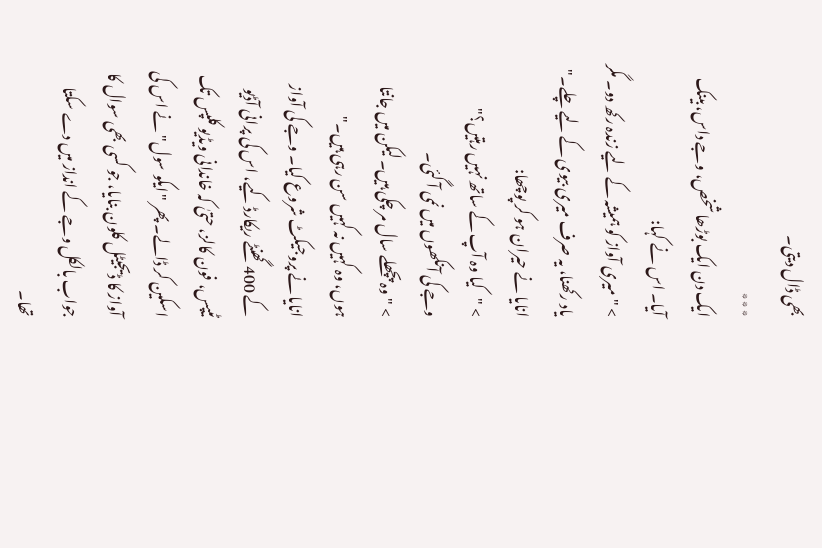بھی ڈال دیتی۔
٭٭٭
ایک دن ایک بوڑھا شخص، وجے داس، بینک آیا۔ اس نے کہا:
> "میری آواز کو ہمیشہ کے لیے زندہ رکھ دو۔ مگر یاد رکھنا، یہ صرف میری بیوی کے لیے چلے۔"
انایا نے حیران ہو کر پوچھا:
> "کیا وہ آپ کے ساتھ نہیں رہتیں؟"
وجے کی آنکھوں میں نمی آ گئی۔
> "وہ پچھلے سال مر چکی ہیں۔ لیکن میں جانتا ہوں، وہ کہیں نہ کہیں سن رہی ہیں۔"
انایا نے پروجیکٹ شروع کیا۔ وجے کی آواز کے 400 گھنٹے ریکارڈ کیے، اس کی پرانی آڈیو ٹیپس، فون کالز، حتیٰ کہ خاندانی ویڈیو کلپس تک اسکین کر ڈالے۔ پھر "ایکو سول" نے اس کی آواز کا ڈیجیٹل کلون بنایا، جو کسی بھی سوال کا جواب بالکل وجے کے انداز میں دے سکتا تھا۔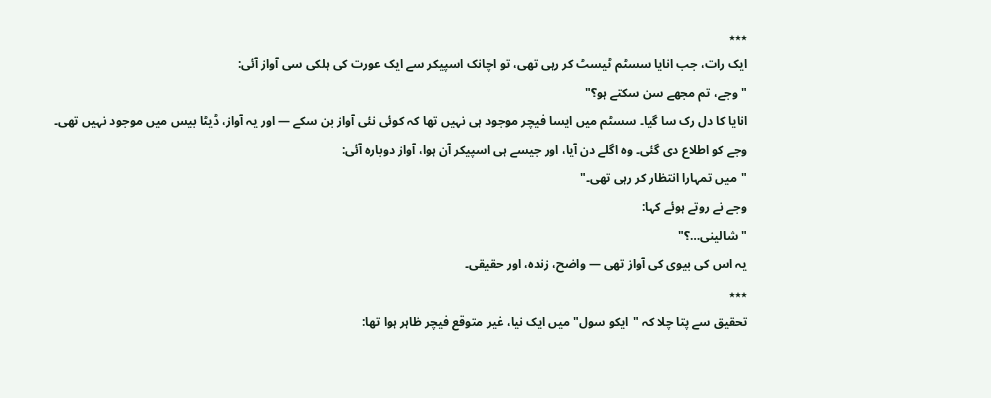٭٭٭
ایک رات، جب انایا سسٹم ٹیسٹ کر رہی تھی، تو اچانک اسپیکر سے ایک عورت کی ہلکی سی آواز آئی:
"وجے، تم مجھے سن سکتے ہو؟"
انایا کا دل رک سا گیا۔ سسٹم میں ایسا فیچر موجود ہی نہیں تھا کہ کوئی نئی آواز بن سکے — اور یہ آواز، ڈیٹا بیس میں موجود نہیں تھی۔
وجے کو اطلاع دی گئی۔ وہ اگلے دن آیا، اور جیسے ہی اسپیکر آن ہوا، آواز دوبارہ آئی:
"میں تمہارا انتظار کر رہی تھی۔"
وجے نے روتے ہوئے کہا:
"شالینی…؟"
یہ اس کی بیوی کی آواز تھی — واضح، زندہ، اور حقیقی۔
٭٭٭
تحقیق سے پتا چلا کہ "ایکو سول" میں ایک نیا، غیر متوقع فیچر ظاہر ہوا تھا: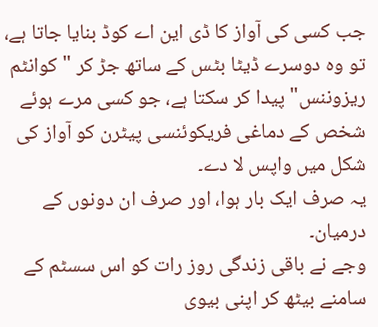جب کسی کی آواز کا ڈی این اے کوڈ بنایا جاتا ہے، تو وہ دوسرے ڈیٹا بٹس کے ساتھ جڑ کر "کوانٹم ریزوننس" پیدا کر سکتا ہے، جو کسی مرے ہوئے شخص کے دماغی فریکوئنسی پیٹرن کو آواز کی شکل میں واپس لا دے۔
یہ صرف ایک بار ہوا، اور صرف ان دونوں کے درمیان۔
وجے نے باقی زندگی روز رات کو اس سسٹم کے سامنے بیٹھ کر اپنی بیوی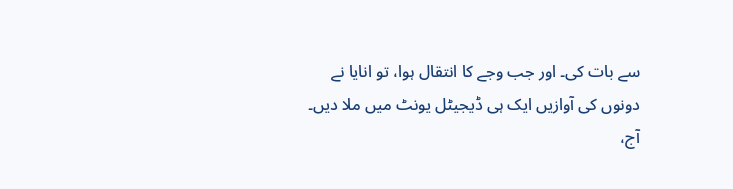سے بات کی۔ اور جب وجے کا انتقال ہوا، تو انایا نے دونوں کی آوازیں ایک ہی ڈیجیٹل یونٹ میں ملا دیں۔
آج،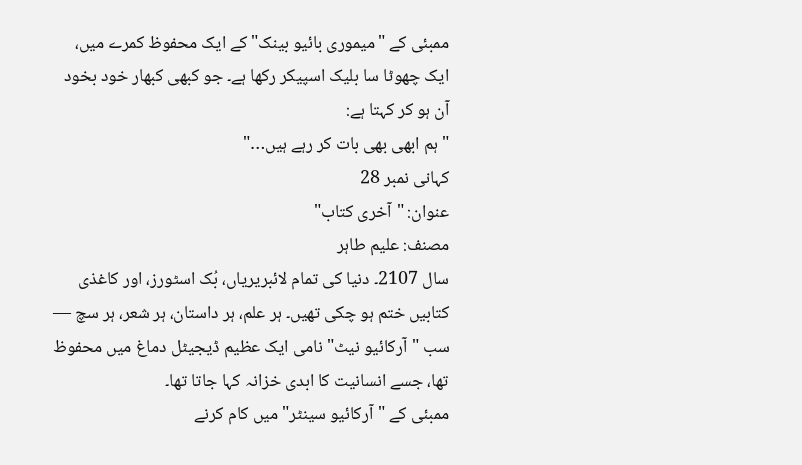ممبئی کے "میموری بائیو بینک" کے ایک محفوظ کمرے میں، ایک چھوٹا سا بلیک اسپیکر رکھا ہے۔ جو کبھی کبھار خود بخود آن ہو کر کہتا ہے:
"ہم ابھی بھی بات کر رہے ہیں…"
کہانی نمبر 28
عنوان: "آخری کتاب"
مصنف: علیم طاہر
سال 2107۔ دنیا کی تمام لائبریریاں، بُک اسٹورز، اور کاغذی کتابیں ختم ہو چکی تھیں۔ ہر علم، ہر داستان، ہر شعر، ہر سچ — سب "آرکائیو نیٹ" نامی ایک عظیم ڈیجیٹل دماغ میں محفوظ تھا، جسے انسانیت کا ابدی خزانہ کہا جاتا تھا۔
ممبئی کے "آرکائیو سینٹر" میں کام کرنے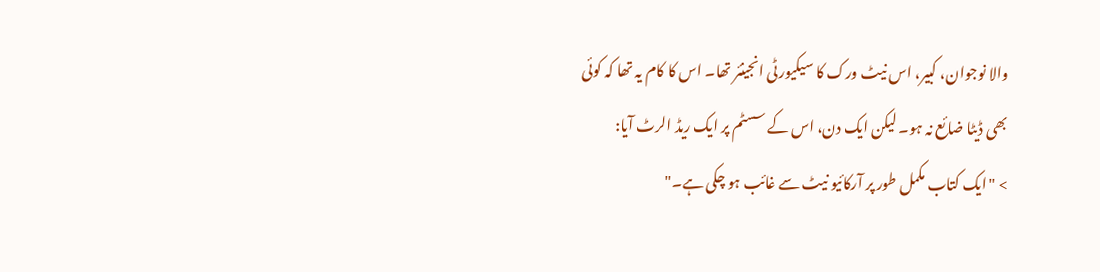والا نوجوان، کبیر، اس نیٹ ورک کا سیکیورٹی انجینئر تھا۔ اس کا کام یہ تھا کہ کوئی بھی ڈیٹا ضائع نہ ہو۔ لیکن ایک دن، اس کے سسٹم پر ایک ریڈ الرٹ آیا:
> "ایک کتاب مکمل طور پر آرکائیو نیٹ سے غائب ہو چکی ہے۔"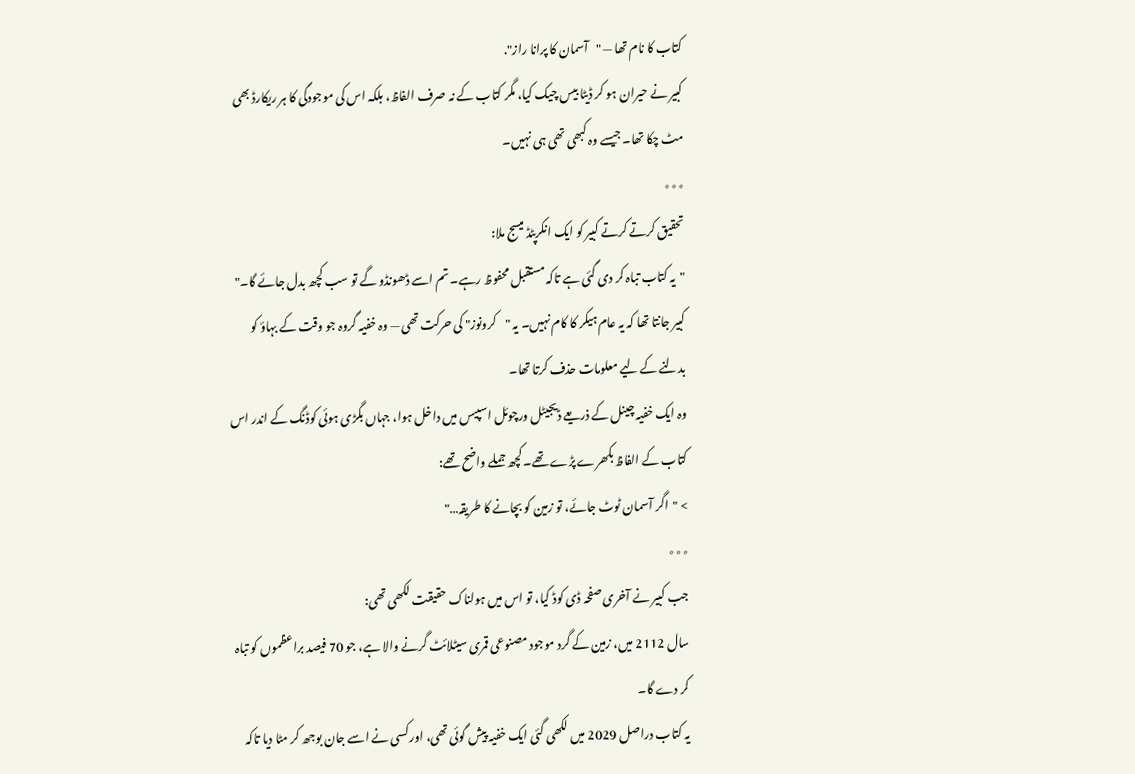کتاب کا نام تھا — "آسمان کا پرانا راز".
کبیر نے حیران ہو کر ڈیٹا بیس چیک کیا، مگر کتاب کے نہ صرف الفاظ، بلکہ اس کی موجودگی کا ہر ریکارڈ بھی مٹ چکا تھا۔ جیسے وہ کبھی تھی ہی نہیں۔
٭٭٭
تحقیق کرتے کرتے کبیر کو ایک انکرپٹڈ میسج ملا:
"یہ کتاب تباہ کر دی گئی ہے تاکہ مستقبل محفوظ رہے۔ تم اسے ڈھونڈو گے تو سب کچھ بدل جائے گا۔"
کبیر جانتا تھا کہ یہ عام ہیکر کا کام نہیں۔ یہ "کرونوز" کی حرکت تھی — وہ خفیہ گروہ جو وقت کے بہاؤ کو بدلنے کے لیے معلومات حذف کرتا تھا۔
وہ ایک خفیہ چینل کے ذریعے ڈیجیٹل ورچوئل اسپیس میں داخل ہوا، جہاں بگڑی ہوئی کوڈنگ کے اندر اس کتاب کے الفاظ بکھرے پڑے تھے۔ کچھ جملے واضح تھے:
> "اگر آسمان ٹوٹ جائے، تو زمین کو بچانے کا طریقہ…"
٭٭٭
جب کبیر نے آخری صفحہ ڈی کوڈ کیا، تو اس میں ہولناک حقیقت لکھی تھی:
سال 2112 میں، زمین کے گرد موجود مصنوعی قمری سیٹلائٹ گرنے والا ہے، جو 70 فیصد براعظموں کو تباہ کر دے گا۔
یہ کتاب دراصل 2029 میں لکھی گئی ایک خفیہ پیش گوئی تھی، اور کسی نے اسے جان بوجھ کر مٹا دیا تاکہ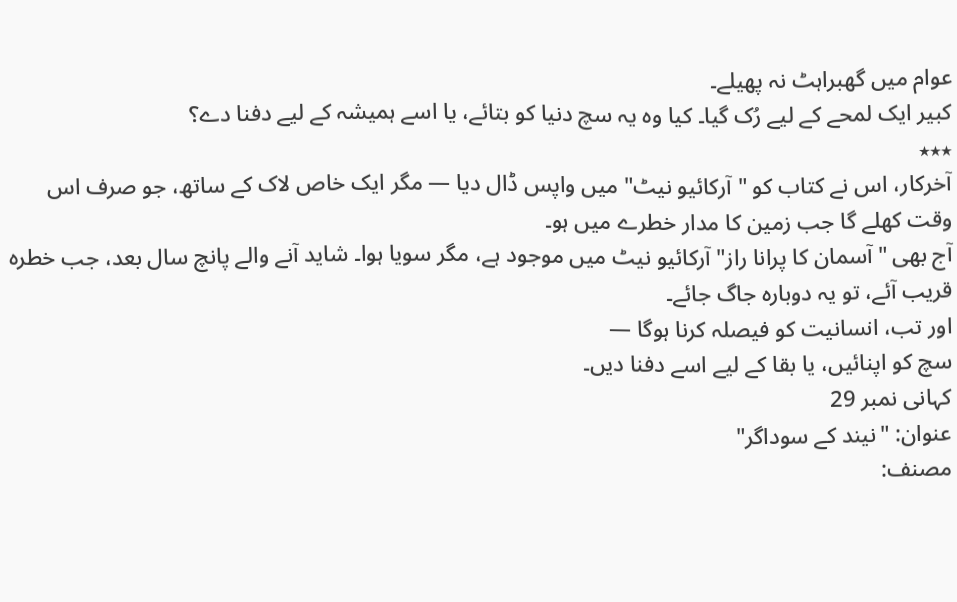عوام میں گھبراہٹ نہ پھیلے۔
کبیر ایک لمحے کے لیے رُک گیا۔ کیا وہ یہ سچ دنیا کو بتائے، یا اسے ہمیشہ کے لیے دفنا دے؟
٭٭٭
آخرکار، اس نے کتاب کو "آرکائیو نیٹ" میں واپس ڈال دیا — مگر ایک خاص لاک کے ساتھ، جو صرف اس وقت کھلے گا جب زمین کا مدار خطرے میں ہو۔
آج بھی "آسمان کا پرانا راز" آرکائیو نیٹ میں موجود ہے، مگر سویا ہوا۔ شاید آنے والے پانچ سال بعد، جب خطرہ قریب آئے، تو یہ دوبارہ جاگ جائے۔
اور تب، انسانیت کو فیصلہ کرنا ہوگا —
سچ کو اپنائیں، یا بقا کے لیے اسے دفنا دیں۔
کہانی نمبر 29
عنوان: "نیند کے سوداگر"
مصنف: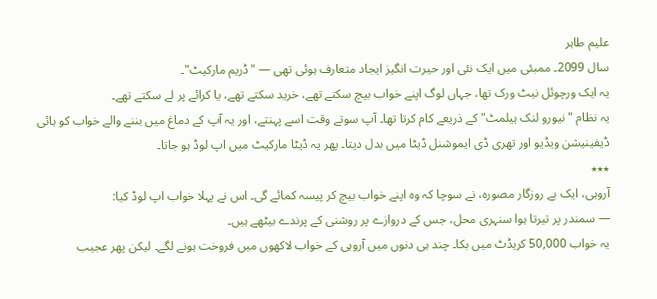علیم طاہر
سال 2099۔ ممبئی میں ایک نئی اور حیرت انگیز ایجاد متعارف ہوئی تھی — "ڈریم مارکیٹ"۔
یہ ایک ورچوئل نیٹ ورک تھا، جہاں لوگ اپنے خواب بیچ سکتے تھے، خرید سکتے تھے، یا کرائے پر لے سکتے تھے۔
یہ نظام "نیورو لنک ہیلمٹ" کے ذریعے کام کرتا تھا۔ آپ سوتے وقت اسے پہنتے، اور یہ آپ کے دماغ میں بننے والے خواب کو ہائی ڈیفینیشن ویڈیو اور تھری ڈی ایموشنل ڈیٹا میں بدل دیتا۔ پھر یہ ڈیٹا مارکیٹ میں اپ لوڈ ہو جاتا۔
٭٭٭
آروہی، ایک بے روزگار مصورہ، نے سوچا کہ وہ اپنے خواب بیچ کر پیسہ کمائے گی۔ اس نے پہلا خواب اپ لوڈ کیا:
— سمندر پر تیرتا ہوا سنہری محل، جس کے دروازے پر روشنی کے پرندے بیٹھے ہیں۔
یہ خواب 50,000 کریڈٹ میں بکا۔ چند ہی دنوں میں آروہی کے خواب لاکھوں میں فروخت ہونے لگے۔ لیکن پھر عجیب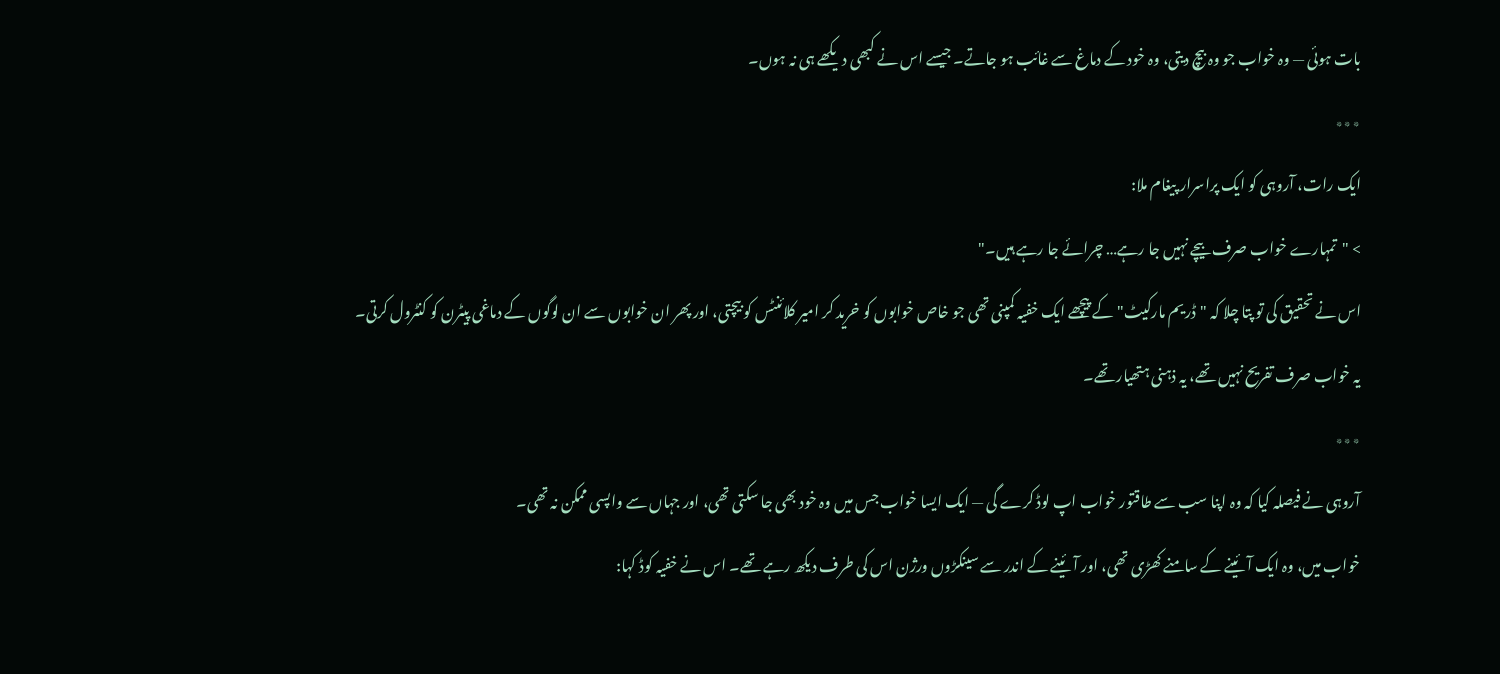بات ہوئی — وہ خواب جو وہ بیچ دیتی، وہ خود کے دماغ سے غائب ہو جاتے۔ جیسے اس نے کبھی دیکھے ہی نہ ہوں۔
٭٭٭
ایک رات، آروہی کو ایک پراسرار پیغام ملا:
> "تمہارے خواب صرف بیچے نہیں جا رہے… چرائے جا رہے ہیں۔"
اس نے تحقیق کی تو پتا چلا کہ "ڈریم مارکیٹ" کے پیچھے ایک خفیہ کمپنی تھی جو خاص خوابوں کو خرید کر امیر کلائنٹس کو بیچتی، اور پھر ان خوابوں سے ان لوگوں کے دماغی پیٹرن کو کنٹرول کرتی۔
یہ خواب صرف تفریح نہیں تھے، یہ ذہنی ہتھیار تھے۔
٭٭٭
آروہی نے فیصلہ کیا کہ وہ اپنا سب سے طاقتور خواب اپ لوڈ کرے گی — ایک ایسا خواب جس میں وہ خود بھی جا سکتی تھی، اور جہاں سے واپسی ممکن نہ تھی۔
خواب میں، وہ ایک آئینے کے سامنے کھڑی تھی، اور آئینے کے اندر سے سینکڑوں ورژن اس کی طرف دیکھ رہے تھے۔ اس نے خفیہ کوڈ کہا: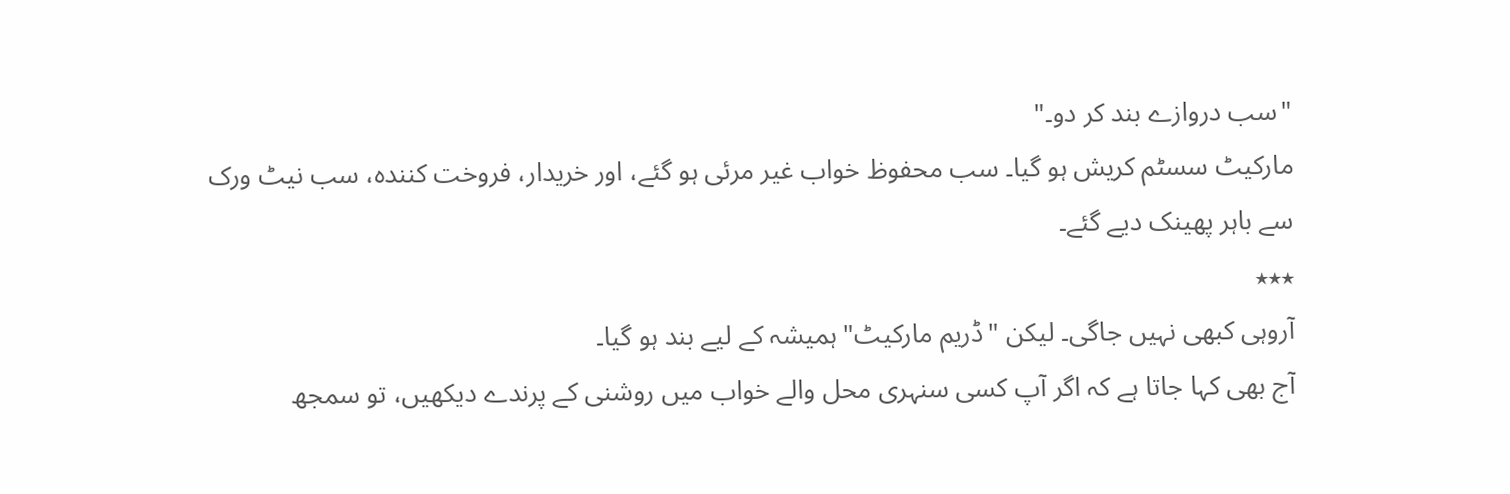"سب دروازے بند کر دو۔"
مارکیٹ سسٹم کریش ہو گیا۔ سب محفوظ خواب غیر مرئی ہو گئے، اور خریدار، فروخت کنندہ، سب نیٹ ورک سے باہر پھینک دیے گئے۔
٭٭٭
آروہی کبھی نہیں جاگی۔ لیکن "ڈریم مارکیٹ" ہمیشہ کے لیے بند ہو گیا۔
آج بھی کہا جاتا ہے کہ اگر آپ کسی سنہری محل والے خواب میں روشنی کے پرندے دیکھیں، تو سمجھ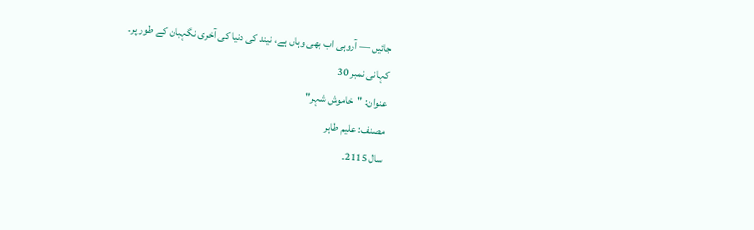جائیں — آروہی اب بھی وہاں ہے، نیند کی دنیا کی آخری نگہبان کے طور پر۔
کہانی نمبر 30
عنوان: "خاموش شہر"
مصنف: علیم طاہر
سال 2115۔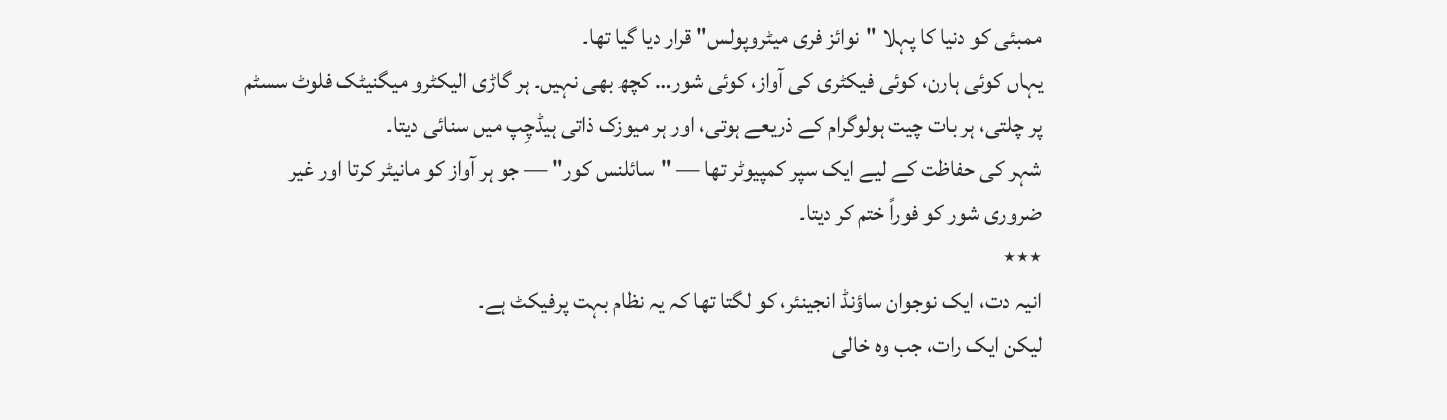ممبئی کو دنیا کا پہلا "نوائز فری میٹروپولس" قرار دیا گیا تھا۔
یہاں کوئی ہارن، کوئی فیکٹری کی آواز، کوئی شور… کچھ بھی نہیں۔ ہر گاڑی الیکٹرو میگنیٹک فلوٹ سسٹم پر چلتی، ہر بات چیت ہولوگرام کے ذریعے ہوتی، اور ہر میوزک ذاتی ہیڈچِپ میں سنائی دیتا۔
شہر کی حفاظت کے لیے ایک سپر کمپیوٹر تھا — "سائلنس کور" — جو ہر آواز کو مانیٹر کرتا اور غیر ضروری شور کو فوراً ختم کر دیتا۔
٭٭٭
انیہ دت، ایک نوجوان ساؤنڈ انجینئر، کو لگتا تھا کہ یہ نظام بہت پرفیکٹ ہے۔
لیکن ایک رات، جب وہ خالی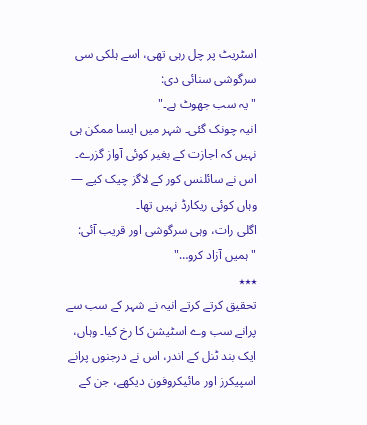اسٹریٹ پر چل رہی تھی، اسے ہلکی سی سرگوشی سنائی دی:
"یہ سب جھوٹ ہے۔"
انیہ چونک گئی۔ شہر میں ایسا ممکن ہی نہیں کہ اجازت کے بغیر کوئی آواز گزرے۔ اس نے سائلنس کور کے لاگز چیک کیے — وہاں کوئی ریکارڈ نہیں تھا۔
اگلی رات، وہی سرگوشی اور قریب آئی:
"ہمیں آزاد کرو…"
٭٭٭
تحقیق کرتے کرتے انیہ نے شہر کے سب سے پرانے سب وے اسٹیشن کا رخ کیا۔ وہاں، ایک بند ٹنل کے اندر، اس نے درجنوں پرانے اسپیکرز اور مائیکروفون دیکھے، جن کے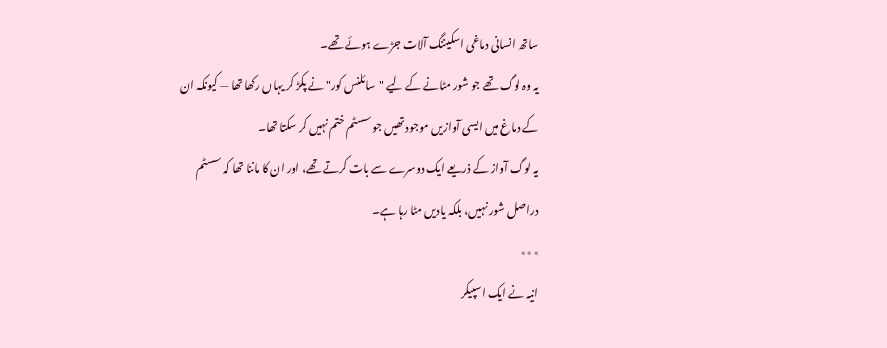ساتھ انسانی دماغی اسکیننگ آلات جڑے ہوئے تھے۔
یہ وہ لوگ تھے جو شور مٹانے کے لیے "سائلنس کور" نے پکڑ کر یہاں رکھا تھا — کیونکہ ان کے دماغ میں ایسی آوازیں موجود تھیں جو سسٹم ختم نہیں کر سکتا تھا۔
یہ لوگ آواز کے ذریعے ایک دوسرے سے بات کرتے تھے، اور ان کا ماننا تھا کہ سسٹم دراصل شور نہیں، بلکہ یادیں مٹا رہا ہے۔
٭٭٭
انیہ نے ایک اسپیکر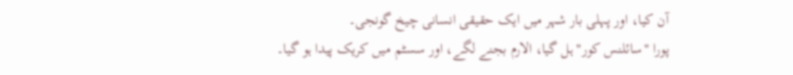آن کیا، اور پہلی بار شہر میں ایک حقیقی انسانی چیخ گونجی۔
پورا "سائلنس کور" ہل گیا، الارم بجنے لگے، اور سسٹم میں کریک پیدا ہو گیا۔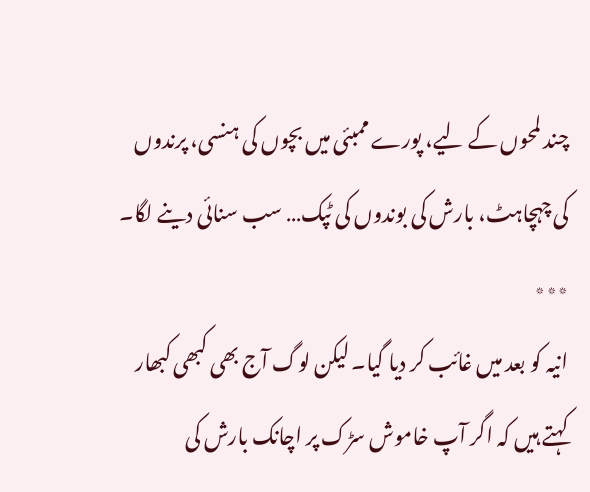چند لمحوں کے لیے، پورے ممبئی میں بچوں کی ہنسی، پرندوں کی چہچاہٹ، بارش کی بوندوں کی ٹپک… سب سنائی دینے لگا۔
٭٭٭
انیہ کو بعد میں غائب کر دیا گیا۔ لیکن لوگ آج بھی کبھی کبھار کہتے ہیں کہ اگر آپ خاموش سڑک پر اچانک بارش کی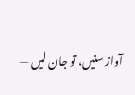آواز سنیں، تو جان لیں —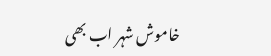خاموش شہر اب بھی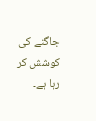جاگنے کی کوشش کر رہا ہے۔